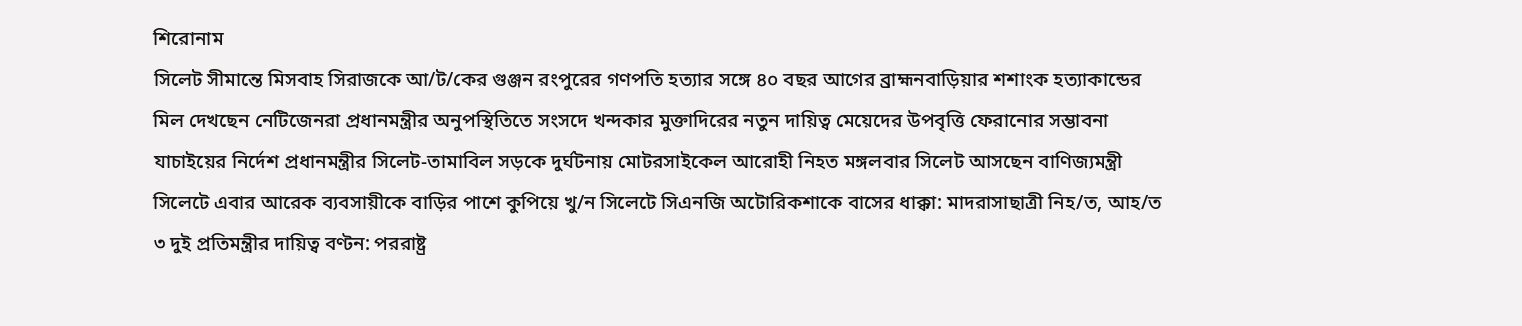শিরোনাম
সিলেট সীমান্তে মিসবাহ সিরাজকে আ/ট/কের গুঞ্জন রংপুরের গণপতি হত্যার সঙ্গে ৪০ বছর আগের ব্রাহ্মনবাড়িয়ার শশাংক হত্যাকান্ডের মিল দেখছেন নেটিজেনরা প্রধানমন্ত্রীর অনুপস্থিতিতে সংসদে খন্দকার মুক্তাদিরের নতুন দায়িত্ব মেয়েদের উপবৃত্তি ফেরানোর সম্ভাবনা যাচাইয়ের নির্দেশ প্রধানমন্ত্রীর সিলেট-তামাবিল সড়কে দুর্ঘটনায় মোটরসাইকেল আরোহী নিহত মঙ্গলবার সিলেট আসছেন বাণিজ্যমন্ত্রী সিলেটে এবার আরেক ব্যবসায়ীকে বাড়ির পাশে কুপিয়ে খু/ন সিলেটে সিএনজি অটোরিকশাকে বাসের ধাক্কা: মাদরাসাছাত্রী নিহ/ত, আহ/ত ৩ দুই প্রতিমন্ত্রীর দায়িত্ব বণ্টন: পররাষ্ট্র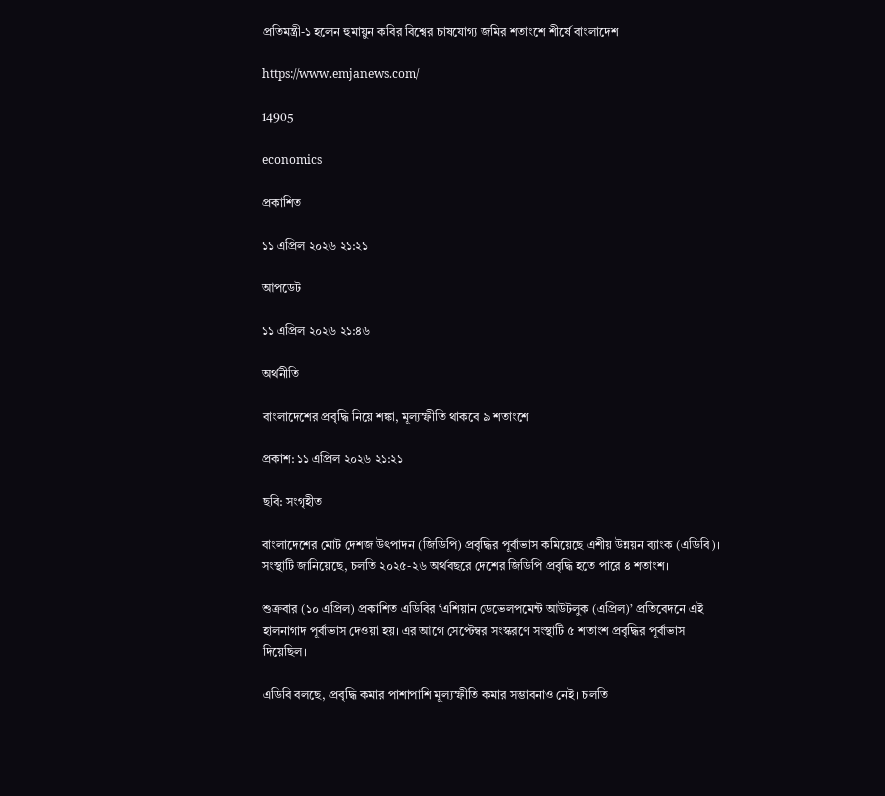প্রতিমন্ত্রী-১ হলেন হুমায়ুন কবির বিশ্বের চাষযোগ্য জমির শতাংশে শীর্ষে বাংলাদেশ

https://www.emjanews.com/

14905

economics

প্রকাশিত

১১ এপ্রিল ২০২৬ ২১:২১

আপডেট

১১ এপ্রিল ২০২৬ ২১:৪৬

অর্থনীতি

বাংলাদেশের প্রবৃদ্ধি নিয়ে শঙ্কা, মূল্যস্ফীতি থাকবে ৯ শতাংশে

প্রকাশ: ১১ এপ্রিল ২০২৬ ২১:২১

ছবি: সংগৃহীত

বাংলাদেশের মোট দেশজ উৎপাদন (জিডিপি) প্রবৃদ্ধির পূর্বাভাস কমিয়েছে এশীয় উন্নয়ন ব্যাংক (এডিবি)। সংস্থাটি জানিয়েছে, চলতি ২০২৫-২৬ অর্থবছরে দেশের জিডিপি প্রবৃদ্ধি হতে পারে ৪ শতাংশ।

শুক্রবার (১০ এপ্রিল) প্রকাশিত এডিবির ‘এশিয়ান ডেভেলপমেন্ট আউটলুক (এপ্রিল)’ প্রতিবেদনে এই হালনাগাদ পূর্বাভাস দেওয়া হয়। এর আগে সেপ্টেম্বর সংস্করণে সংস্থাটি ৫ শতাংশ প্রবৃদ্ধির পূর্বাভাস দিয়েছিল।

এডিবি বলছে, প্রবৃদ্ধি কমার পাশাপাশি মূল্যস্ফীতি কমার সম্ভাবনাও নেই। চলতি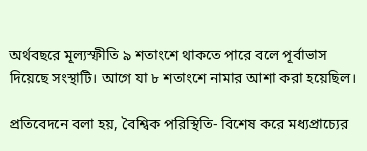অর্থবছরে মূল্যস্ফীতি ৯ শতাংশে থাকতে পারে বলে পূর্বাভাস দিয়েছে সংস্থাটি। আগে যা ৮ শতাংশে নামার আশা করা হয়েছিল।

প্রতিবেদনে বলা হয়, বৈশ্বিক পরিস্থিতি- বিশেষ করে মধ্যপ্রাচ্যের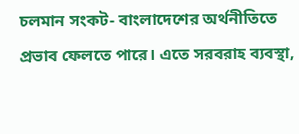চলমান সংকট- বাংলাদেশের অর্থনীতিতে প্রভাব ফেলতে পারে। এতে সরবরাহ ব্যবস্থা,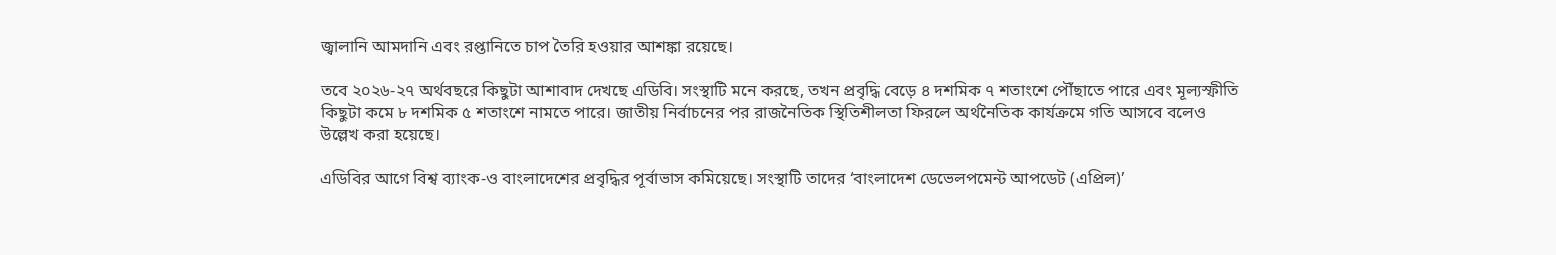জ্বালানি আমদানি এবং রপ্তানিতে চাপ তৈরি হওয়ার আশঙ্কা রয়েছে।

তবে ২০২৬-২৭ অর্থবছরে কিছুটা আশাবাদ দেখছে এডিবি। সংস্থাটি মনে করছে, তখন প্রবৃদ্ধি বেড়ে ৪ দশমিক ৭ শতাংশে পৌঁছাতে পারে এবং মূল্যস্ফীতি কিছুটা কমে ৮ দশমিক ৫ শতাংশে নামতে পারে। জাতীয় নির্বাচনের পর রাজনৈতিক স্থিতিশীলতা ফিরলে অর্থনৈতিক কার্যক্রমে গতি আসবে বলেও উল্লেখ করা হয়েছে।

এডিবির আগে বিশ্ব ব্যাংক-ও বাংলাদেশের প্রবৃদ্ধির পূর্বাভাস কমিয়েছে। সংস্থাটি তাদের ‘বাংলাদেশ ডেভেলপমেন্ট আপডেট (এপ্রিল)’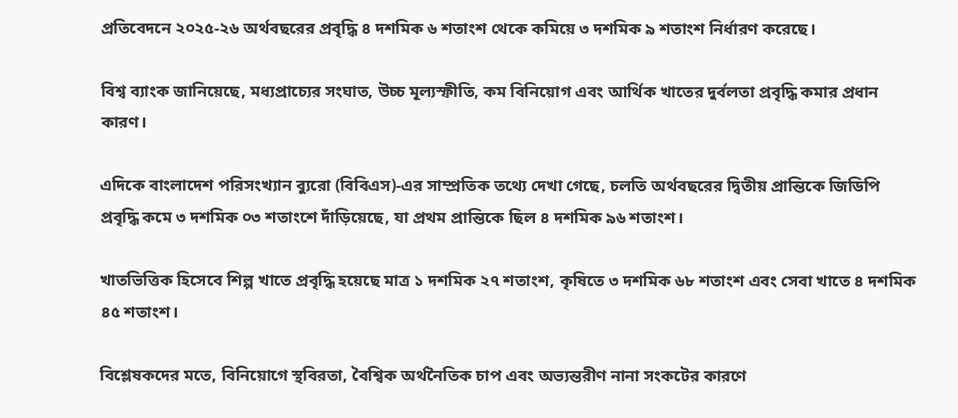প্রতিবেদনে ২০২৫-২৬ অর্থবছরের প্রবৃদ্ধি ৪ দশমিক ৬ শতাংশ থেকে কমিয়ে ৩ দশমিক ৯ শতাংশ নির্ধারণ করেছে।

বিশ্ব ব্যাংক জানিয়েছে, মধ্যপ্রাচ্যের সংঘাত, উচ্চ মূল্যস্ফীতি, কম বিনিয়োগ এবং আর্থিক খাতের দুর্বলতা প্রবৃদ্ধি কমার প্রধান কারণ।

এদিকে বাংলাদেশ পরিসংখ্যান ব্যুরো (বিবিএস)-এর সাম্প্রতিক তথ্যে দেখা গেছে, চলতি অর্থবছরের দ্বিতীয় প্রান্তিকে জিডিপি প্রবৃদ্ধি কমে ৩ দশমিক ০৩ শতাংশে দাঁড়িয়েছে, যা প্রথম প্রান্তিকে ছিল ৪ দশমিক ৯৬ শতাংশ।

খাতভিত্তিক হিসেবে শিল্প খাতে প্রবৃদ্ধি হয়েছে মাত্র ১ দশমিক ২৭ শতাংশ, কৃষিতে ৩ দশমিক ৬৮ শতাংশ এবং সেবা খাতে ৪ দশমিক ৪৫ শতাংশ।

বিশ্লেষকদের মতে, বিনিয়োগে স্থবিরতা, বৈশ্বিক অর্থনৈতিক চাপ এবং অভ্যন্তরীণ নানা সংকটের কারণে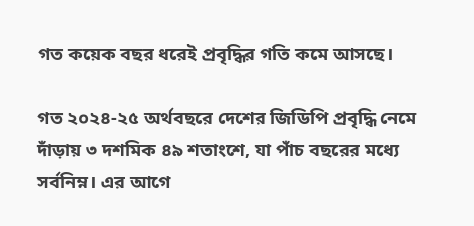গত কয়েক বছর ধরেই প্রবৃদ্ধির গতি কমে আসছে।

গত ২০২৪-২৫ অর্থবছরে দেশের জিডিপি প্রবৃদ্ধি নেমে দাঁড়ায় ৩ দশমিক ৪৯ শতাংশে, যা পাঁচ বছরের মধ্যে সর্বনিম্ন। এর আগে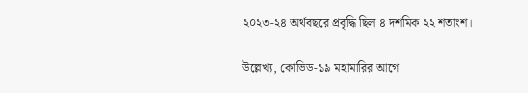২০২৩-২৪ অর্থবছরে প্রবৃদ্ধি ছিল ৪ দশমিক ২২ শতাংশ।

উল্লেখ্য, কোভিড-১৯ মহামারির আগে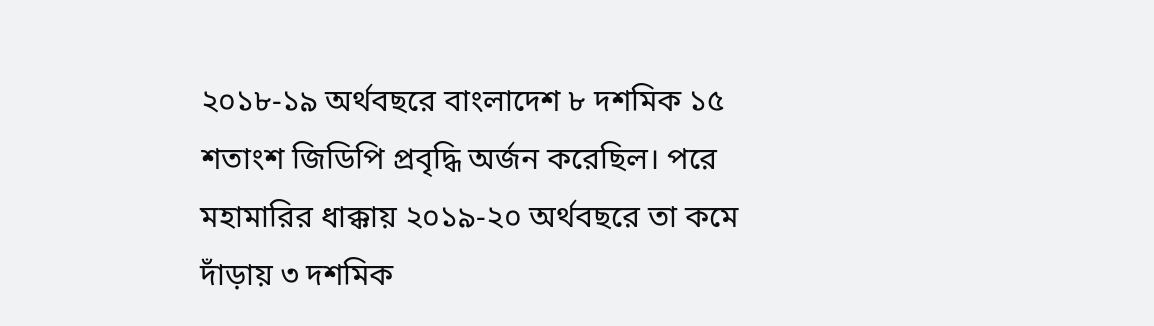২০১৮-১৯ অর্থবছরে বাংলাদেশ ৮ দশমিক ১৫ শতাংশ জিডিপি প্রবৃদ্ধি অর্জন করেছিল। পরে মহামারির ধাক্কায় ২০১৯-২০ অর্থবছরে তা কমে দাঁড়ায় ৩ দশমিক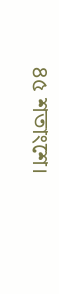৪৫ শতাংশে।